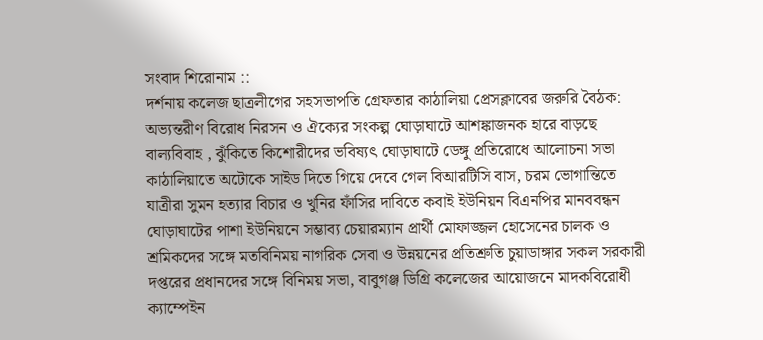সংবাদ শিরোনাম ::
দর্শনায় কলেজ ছাত্রলীগের সহসভাপতি গ্রেফতার কাঠালিয়া প্রেসক্লাবের জরুরি বৈঠক: অভ্যন্তরীণ বিরোধ নিরসন ও ঐক্যের সংকল্প ঘোড়াঘাটে আশঙ্কাজনক হারে বাড়ছে বাল্যবিবাহ , ঝুঁকিতে কিশোরীদের ভবিষ্যৎ ঘোড়াঘাটে ডেঙ্গু প্রতিরোধে আলোচনা সভা কাঠালিয়াতে অটোকে সাইড দিতে গিয়ে দেবে গেল বিআরটিসি বাস, চরম ভোগান্তিতে যাত্রীরা সুমন হত্যার বিচার ও খুনির ফাঁসির দাবিতে কবাই ইউনিয়ন বিএনপির মানববন্ধন ঘোড়াঘাটের পাশা ইউনিয়নে সম্ভাব্য চেয়ারম্যান প্রার্থী মোফাজ্জল হোসেনের চালক ও শ্রমিকদের সঙ্গে মতবিনিময় নাগরিক সেবা ও উন্নয়নের প্রতিশ্রুতি চুয়াডাঙ্গার সকল সরকারী দপ্তরের প্রধানদের সঙ্গে বিনিময় সভা, বাবুগঞ্জ ডিগ্রি কলেজের আয়োজনে মাদকবিরোধী ক্যাম্পেইন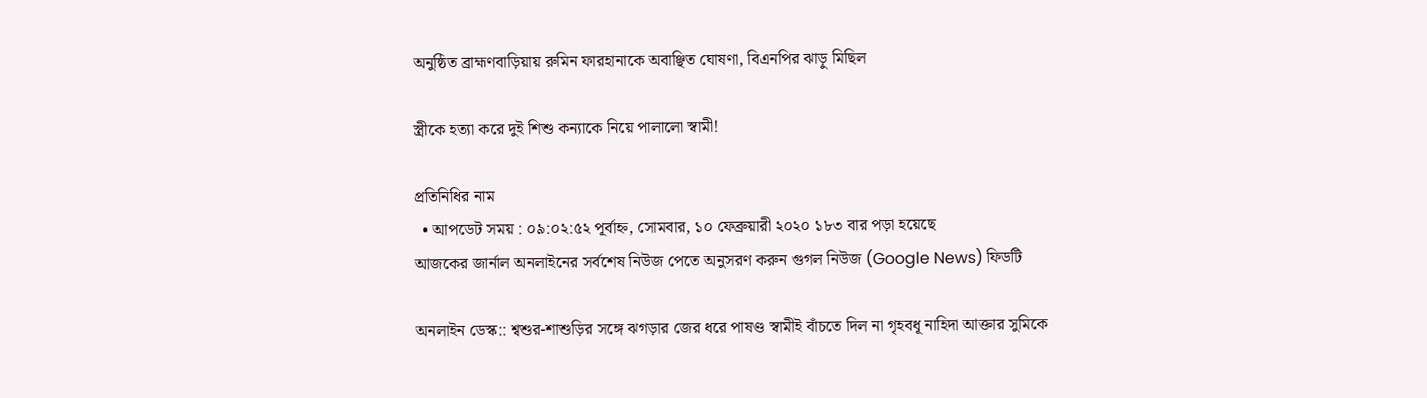অনুষ্ঠিত ব্রাহ্মণবাড়িয়ায় রুমিন ফারহানাকে অবাঞ্ছিত ঘোষণা, বিএনপির ঝাড়ু মিছিল

স্ত্রীকে হত্যা করে দুই শিশু কন্যাকে নিয়ে পালালো স্বামী!

প্রতিনিধির নাম
  • আপডেট সময় : ০৯:০২:৫২ পূর্বাহ্ন, সোমবার, ১০ ফেব্রুয়ারী ২০২০ ১৮৩ বার পড়া হয়েছে
আজকের জার্নাল অনলাইনের সর্বশেষ নিউজ পেতে অনুসরণ করুন গুগল নিউজ (Google News) ফিডটি

অনলাইন ডেস্ক:: শ্বশুর-শাশুড়ির সঙ্গে ঝগড়ার জের ধরে পাষণ্ড স্বামীই বাঁচতে দিল না গৃহবধূ নাহিদা আক্তার সুমিকে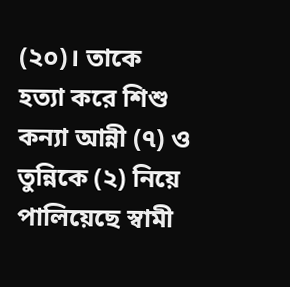(২০)। তাকে হত্যা করে শিশু কন্যা আন্নী (৭) ও তুন্নিকে (২) নিয়ে পালিয়েছে স্বামী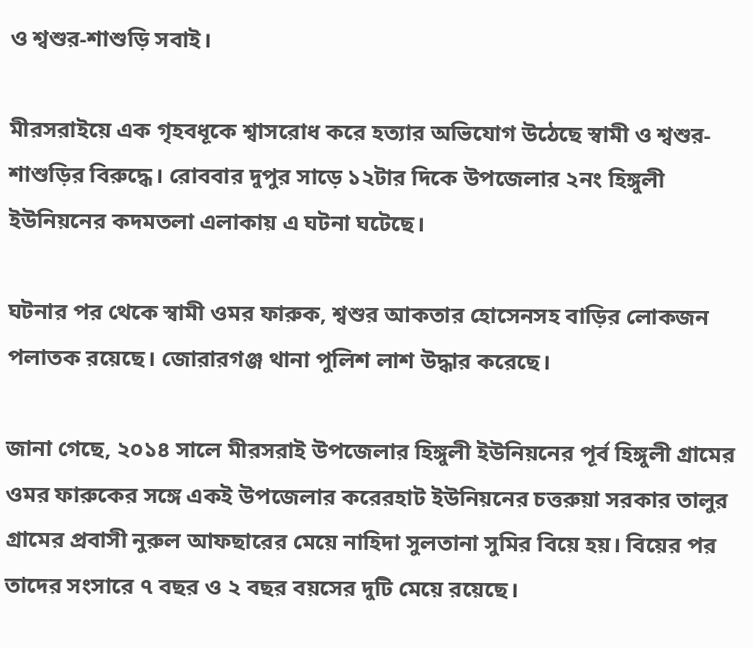ও শ্বশুর-শাশুড়ি সবাই।

মীরসরাইয়ে এক গৃহবধূকে শ্বাসরোধ করে হত্যার অভিযোগ উঠেছে স্বামী ও শ্বশুর-শাশুড়ির বিরুদ্ধে। রোববার দুপুর সাড়ে ১২টার দিকে উপজেলার ২নং হিঙ্গুলী ইউনিয়নের কদমতলা এলাকায় এ ঘটনা ঘটেছে।

ঘটনার পর থেকে স্বামী ওমর ফারুক, শ্বশুর আকতার হোসেনসহ বাড়ির লোকজন পলাতক রয়েছে। জোরারগঞ্জ থানা পুলিশ লাশ উদ্ধার করেছে।

জানা গেছে, ২০১৪ সালে মীরসরাই উপজেলার হিঙ্গুলী ইউনিয়নের পূর্ব হিঙ্গুলী গ্রামের ওমর ফারুকের সঙ্গে একই উপজেলার করেরহাট ইউনিয়নের চত্তরুয়া সরকার তালুর গ্রামের প্রবাসী নুরুল আফছারের মেয়ে নাহিদা সুলতানা সুমির বিয়ে হয়। বিয়ের পর তাদের সংসারে ৭ বছর ও ২ বছর বয়সের দুটি মেয়ে রয়েছে।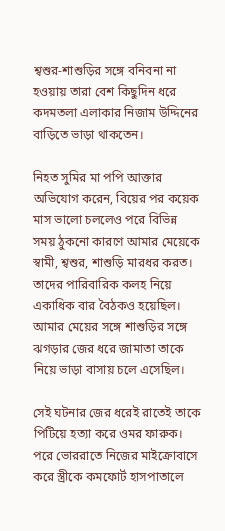শ্বশুর-শাশুড়ির সঙ্গে বনিবনা না হওয়ায় তারা বেশ কিছুদিন ধরে কদমতলা এলাকার নিজাম উদ্দিনের বাড়িতে ভাড়া থাকতেন।

নিহত সুমির মা পপি আক্তার অভিযোগ করেন, বিয়ের পর কয়েক মাস ভালো চললেও পরে বিভিন্ন সময় ঠুকনো কারণে আমার মেয়েকে স্বামী, শ্বশুর, শাশুড়ি মারধর করত। তাদের পারিবারিক কলহ নিয়ে একাধিক বার বৈঠকও হয়েছিল। আমার মেয়ের সঙ্গে শাশুড়ির সঙ্গে ঝগড়ার জের ধরে জামাতা তাকে নিয়ে ভাড়া বাসায় চলে এসেছিল।

সেই ঘটনার জের ধরেই রাতেই তাকে পিটিয়ে হত্যা করে ওমর ফারুক। পরে ভোররাতে নিজের মাইক্রোবাসে করে স্ত্রীকে কমফোর্ট হাসপাতালে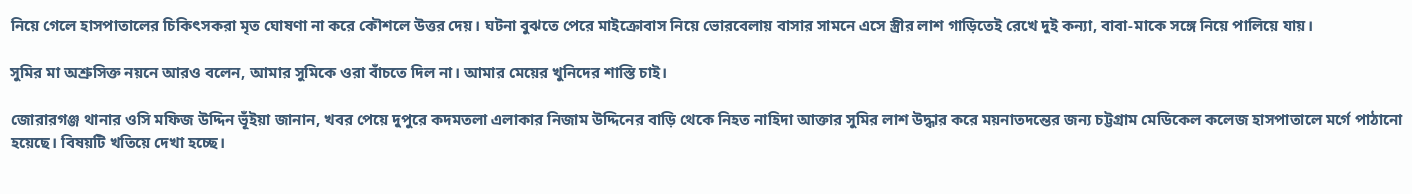নিয়ে গেলে হাসপাতালের চিকিৎসকরা মৃত ঘোষণা না করে কৌশলে উত্তর দেয়। ঘটনা বুঝতে পেরে মাইক্রোবাস নিয়ে ভোরবেলায় বাসার সামনে এসে স্ত্রীর লাশ গাড়িতেই রেখে দুই কন্যা, বাবা-মাকে সঙ্গে নিয়ে পালিয়ে যায়।

সুমির মা অশ্রুসিক্ত নয়নে আরও বলেন, আমার সুমিকে ওরা বাঁচতে দিল না। আমার মেয়ের খুনিদের শাস্তি চাই।

জোরারগঞ্জ থানার ওসি মফিজ উদ্দিন ভূঁইয়া জানান, খবর পেয়ে দুপুরে কদমতলা এলাকার নিজাম উদ্দিনের বাড়ি থেকে নিহত নাহিদা আক্তার সুমির লাশ উদ্ধার করে ময়নাতদন্তের জন্য চট্টগ্রাম মেডিকেল কলেজ হাসপাতালে মর্গে পাঠানো হয়েছে। বিষয়টি খতিয়ে দেখা হচ্ছে।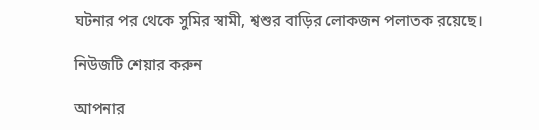ঘটনার পর থেকে সুমির স্বামী, শ্বশুর বাড়ির লোকজন পলাতক রয়েছে।

নিউজটি শেয়ার করুন

আপনার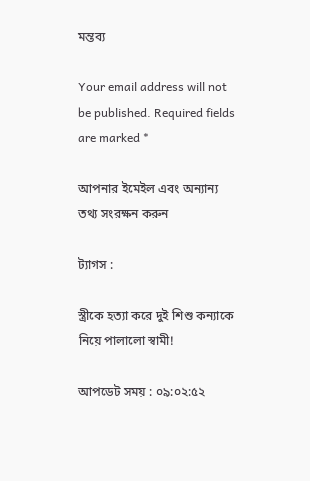মন্তব্য

Your email address will not be published. Required fields are marked *

আপনার ইমেইল এবং অন্যান্য তথ্য সংরক্ষন করুন

ট্যাগস :

স্ত্রীকে হত্যা করে দুই শিশু কন্যাকে নিয়ে পালালো স্বামী!

আপডেট সময় : ০৯:০২:৫২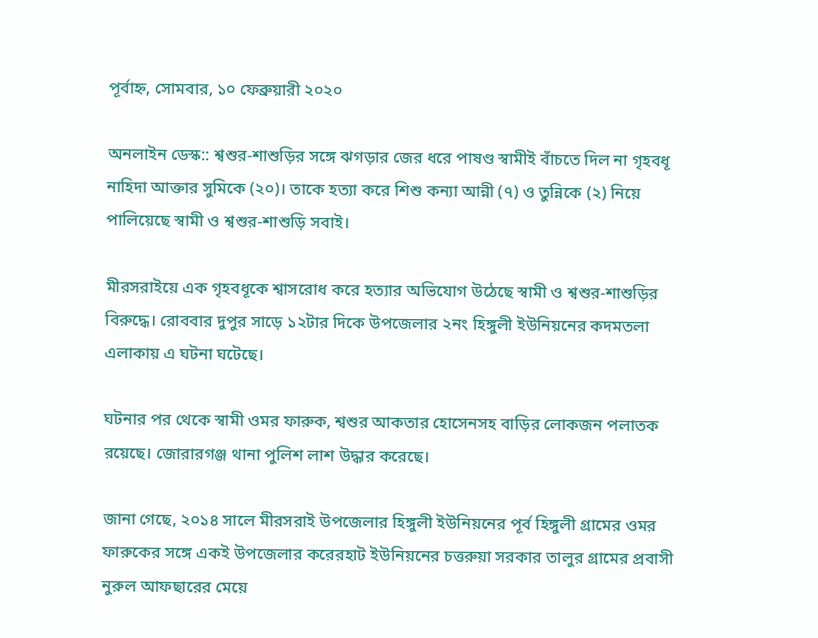পূর্বাহ্ন, সোমবার, ১০ ফেব্রুয়ারী ২০২০

অনলাইন ডেস্ক:: শ্বশুর-শাশুড়ির সঙ্গে ঝগড়ার জের ধরে পাষণ্ড স্বামীই বাঁচতে দিল না গৃহবধূ নাহিদা আক্তার সুমিকে (২০)। তাকে হত্যা করে শিশু কন্যা আন্নী (৭) ও তুন্নিকে (২) নিয়ে পালিয়েছে স্বামী ও শ্বশুর-শাশুড়ি সবাই।

মীরসরাইয়ে এক গৃহবধূকে শ্বাসরোধ করে হত্যার অভিযোগ উঠেছে স্বামী ও শ্বশুর-শাশুড়ির বিরুদ্ধে। রোববার দুপুর সাড়ে ১২টার দিকে উপজেলার ২নং হিঙ্গুলী ইউনিয়নের কদমতলা এলাকায় এ ঘটনা ঘটেছে।

ঘটনার পর থেকে স্বামী ওমর ফারুক, শ্বশুর আকতার হোসেনসহ বাড়ির লোকজন পলাতক রয়েছে। জোরারগঞ্জ থানা পুলিশ লাশ উদ্ধার করেছে।

জানা গেছে, ২০১৪ সালে মীরসরাই উপজেলার হিঙ্গুলী ইউনিয়নের পূর্ব হিঙ্গুলী গ্রামের ওমর ফারুকের সঙ্গে একই উপজেলার করেরহাট ইউনিয়নের চত্তরুয়া সরকার তালুর গ্রামের প্রবাসী নুরুল আফছারের মেয়ে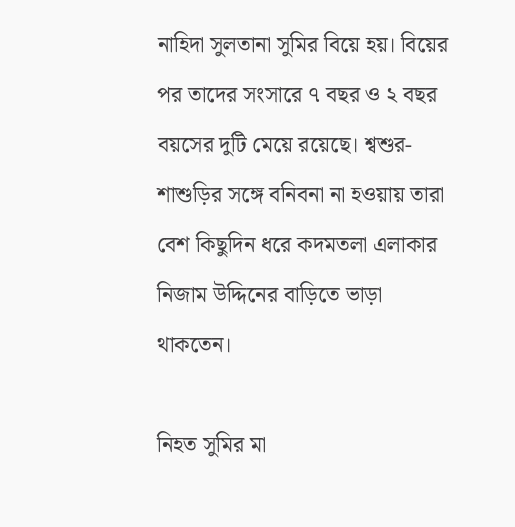নাহিদা সুলতানা সুমির বিয়ে হয়। বিয়ের পর তাদের সংসারে ৭ বছর ও ২ বছর বয়সের দুটি মেয়ে রয়েছে। শ্বশুর-শাশুড়ির সঙ্গে বনিবনা না হওয়ায় তারা বেশ কিছুদিন ধরে কদমতলা এলাকার নিজাম উদ্দিনের বাড়িতে ভাড়া থাকতেন।

নিহত সুমির মা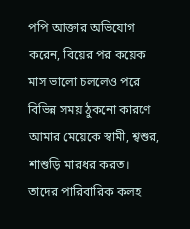পপি আক্তার অভিযোগ করেন, বিয়ের পর কয়েক মাস ভালো চললেও পরে বিভিন্ন সময় ঠুকনো কারণে আমার মেয়েকে স্বামী, শ্বশুর, শাশুড়ি মারধর করত। তাদের পারিবারিক কলহ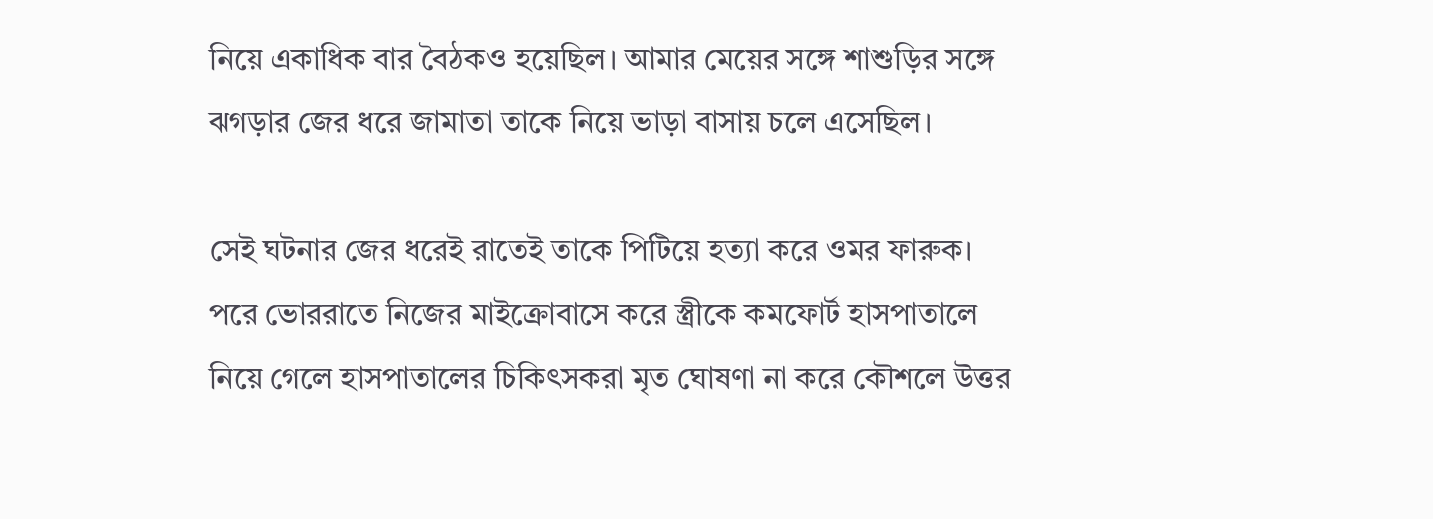নিয়ে একাধিক বার বৈঠকও হয়েছিল। আমার মেয়ের সঙ্গে শাশুড়ির সঙ্গে ঝগড়ার জের ধরে জামাতা তাকে নিয়ে ভাড়া বাসায় চলে এসেছিল।

সেই ঘটনার জের ধরেই রাতেই তাকে পিটিয়ে হত্যা করে ওমর ফারুক। পরে ভোররাতে নিজের মাইক্রোবাসে করে স্ত্রীকে কমফোর্ট হাসপাতালে নিয়ে গেলে হাসপাতালের চিকিৎসকরা মৃত ঘোষণা না করে কৌশলে উত্তর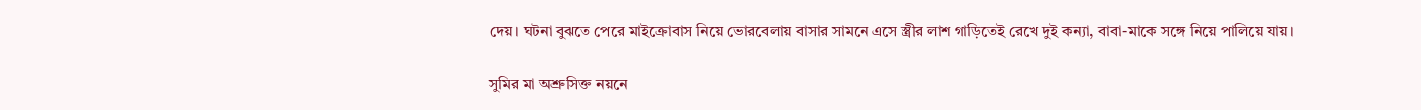দেয়। ঘটনা বুঝতে পেরে মাইক্রোবাস নিয়ে ভোরবেলায় বাসার সামনে এসে স্ত্রীর লাশ গাড়িতেই রেখে দুই কন্যা, বাবা-মাকে সঙ্গে নিয়ে পালিয়ে যায়।

সুমির মা অশ্রুসিক্ত নয়নে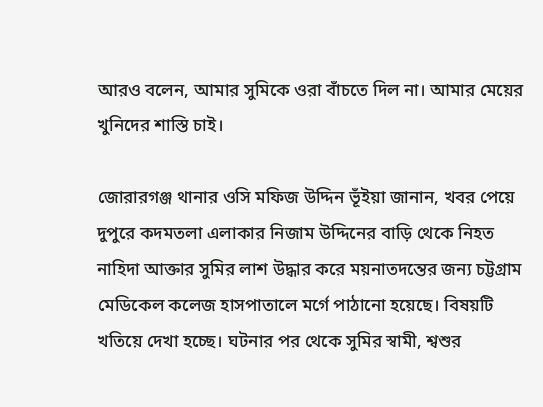আরও বলেন, আমার সুমিকে ওরা বাঁচতে দিল না। আমার মেয়ের খুনিদের শাস্তি চাই।

জোরারগঞ্জ থানার ওসি মফিজ উদ্দিন ভূঁইয়া জানান, খবর পেয়ে দুপুরে কদমতলা এলাকার নিজাম উদ্দিনের বাড়ি থেকে নিহত নাহিদা আক্তার সুমির লাশ উদ্ধার করে ময়নাতদন্তের জন্য চট্টগ্রাম মেডিকেল কলেজ হাসপাতালে মর্গে পাঠানো হয়েছে। বিষয়টি খতিয়ে দেখা হচ্ছে। ঘটনার পর থেকে সুমির স্বামী, শ্বশুর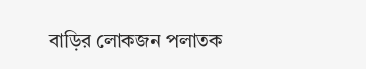বাড়ির লোকজন পলাতক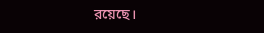রয়েছে।